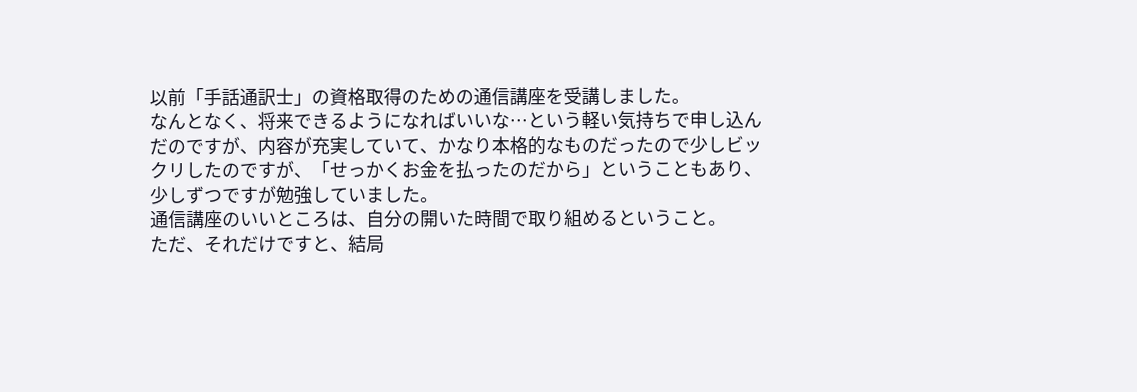以前「手話通訳士」の資格取得のための通信講座を受講しました。
なんとなく、将来できるようになればいいな…という軽い気持ちで申し込んだのですが、内容が充実していて、かなり本格的なものだったので少しビックリしたのですが、「せっかくお金を払ったのだから」ということもあり、少しずつですが勉強していました。
通信講座のいいところは、自分の開いた時間で取り組めるということ。
ただ、それだけですと、結局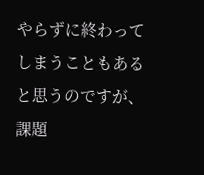やらずに終わってしまうこともあると思うのですが、課題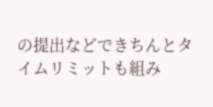の提出などできちんとタイムリミットも組み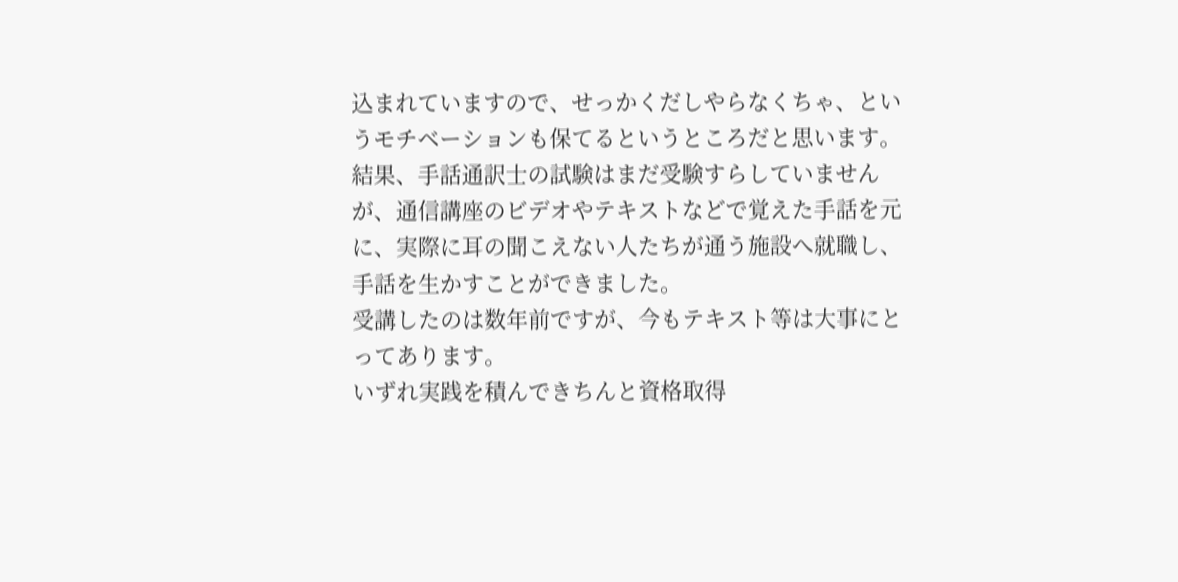込まれていますので、せっかくだしやらなくちゃ、というモチベーションも保てるというところだと思います。
結果、手話通訳士の試験はまだ受験すらしていませんが、通信講座のビデオやテキストなどで覚えた手話を元に、実際に耳の聞こえない人たちが通う施設へ就職し、手話を生かすことができました。
受講したのは数年前ですが、今もテキスト等は大事にとってあります。
いずれ実践を積んできちんと資格取得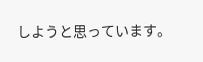しようと思っています。